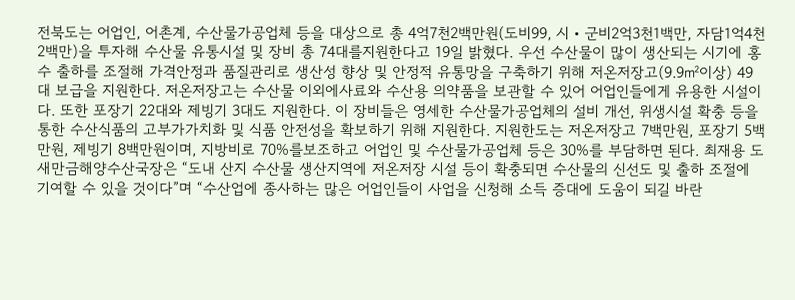전북도는 어업인, 어촌계, 수산물가공업체 등을 대상으로 총 4억7천2백만원(도비99, 시・군비2억3천1백만, 자담1억4천2백만)을 투자해 수산물 유통시설 및 장비 총 74대를지원한다고 19일 밝혔다. 우선 수산물이 많이 생산되는 시기에 홍수 출하를 조절해 가격안정과 품질관리로 생산성 향상 및 안정적 유통망을 구축하기 위해 저온저장고(9.9㎡이상) 49대 보급을 지원한다. 저온저장고는 수산물 이외에사료와 수산용 의약품을 보관할 수 있어 어업인들에게 유용한 시설이다. 또한 포장기 22대와 제빙기 3대도 지원한다. 이 장비들은 영세한 수산물가공업체의 설비 개선, 위생시설 확충 등을 통한 수산식품의 고부가가치화 및 식품 안전성을 확보하기 위해 지원한다. 지원한도는 저온저장고 7백만원, 포장기 5백만원, 제빙기 8백만원이며, 지방비로 70%를보조하고 어업인 및 수산물가공업체 등은 30%를 부담하면 된다. 최재용 도 새만금해양수산국장은 “도내 산지 수산물 생산지역에 저온저장 시설 등이 확충되면 수산물의 신선도 및 출하 조절에 기여할 수 있을 것이다”며 “수산업에 종사하는 많은 어업인들이 사업을 신청해 소득 증대에 도움이 되길 바란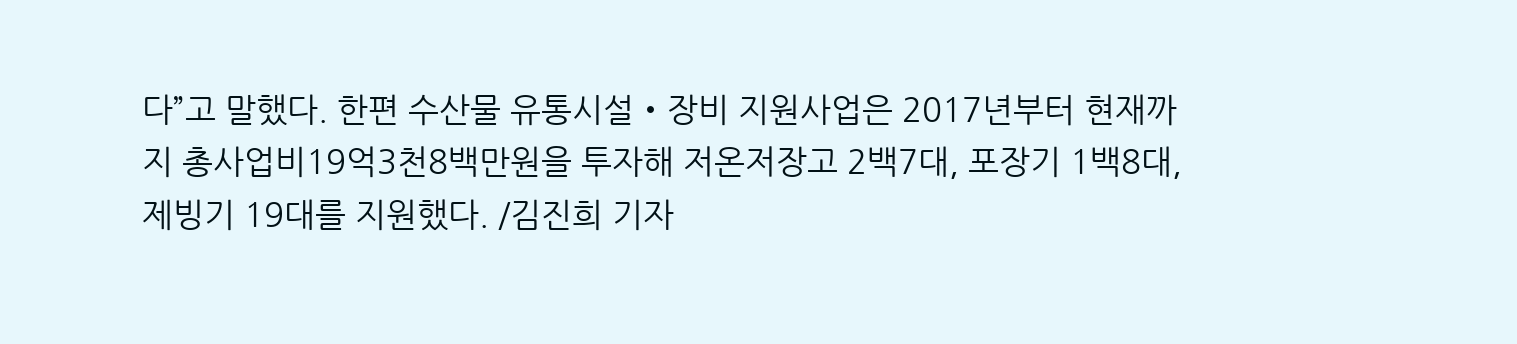다”고 말했다. 한편 수산물 유통시설・장비 지원사업은 2017년부터 현재까지 총사업비19억3천8백만원을 투자해 저온저장고 2백7대, 포장기 1백8대, 제빙기 19대를 지원했다. /김진희 기자